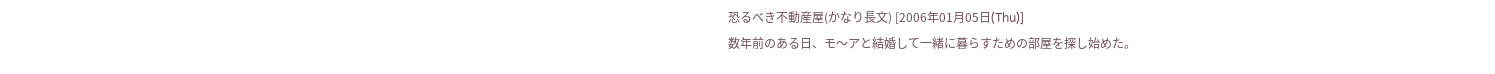恐るべき不動産屋(かなり長文) [2006年01月05日(Thu)]
数年前のある日、モ〜アと結婚して一緒に暮らすための部屋を探し始めた。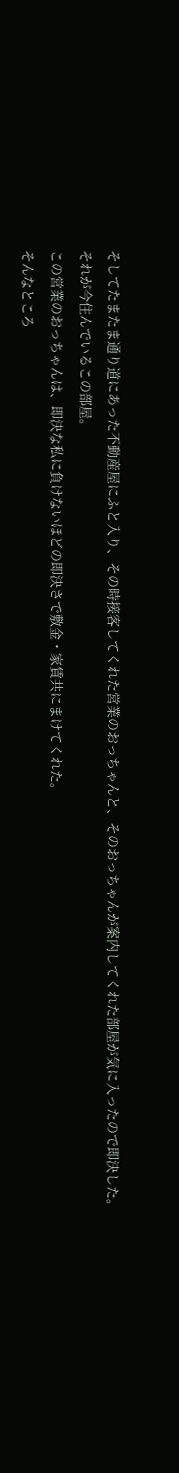そしてたまたま通り道にあった不動産屋にふと入り、その時接客してくれた営業のおっちゃんと、そのおっちゃんが案内してくれた部屋が気に入ったので即決した。
それが今住んでいるこの部屋。
この営業のおっちゃんは、即決な私に負けないほどの即決さで敷金・家賃共にまけてくれた。
そんなところ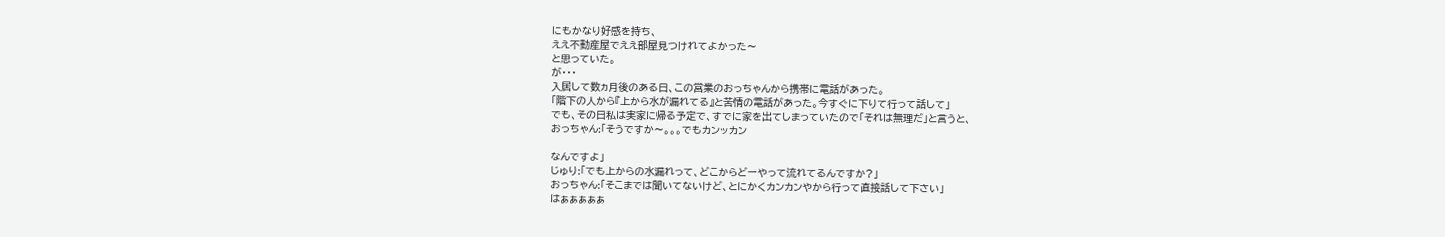にもかなり好感を持ち、
ええ不動産屋でええ部屋見つけれてよかった〜
と思っていた。
が・・・
入居して数ヵ月後のある日、この営業のおっちゃんから携帯に電話があった。
「階下の人から『上から水が漏れてる』と苦情の電話があった。今すぐに下りて行って話して」
でも、その日私は実家に帰る予定で、すでに家を出てしまっていたので「それは無理だ」と言うと、
おっちゃん:「そうですか〜。。。でもカンッカン

なんですよ」
じゅり:「でも上からの水漏れって、どこからどーやって流れてるんですか?」
おっちゃん:「そこまでは聞いてないけど、とにかくカンカンやから行って直接話して下さい」
はぁぁぁぁぁ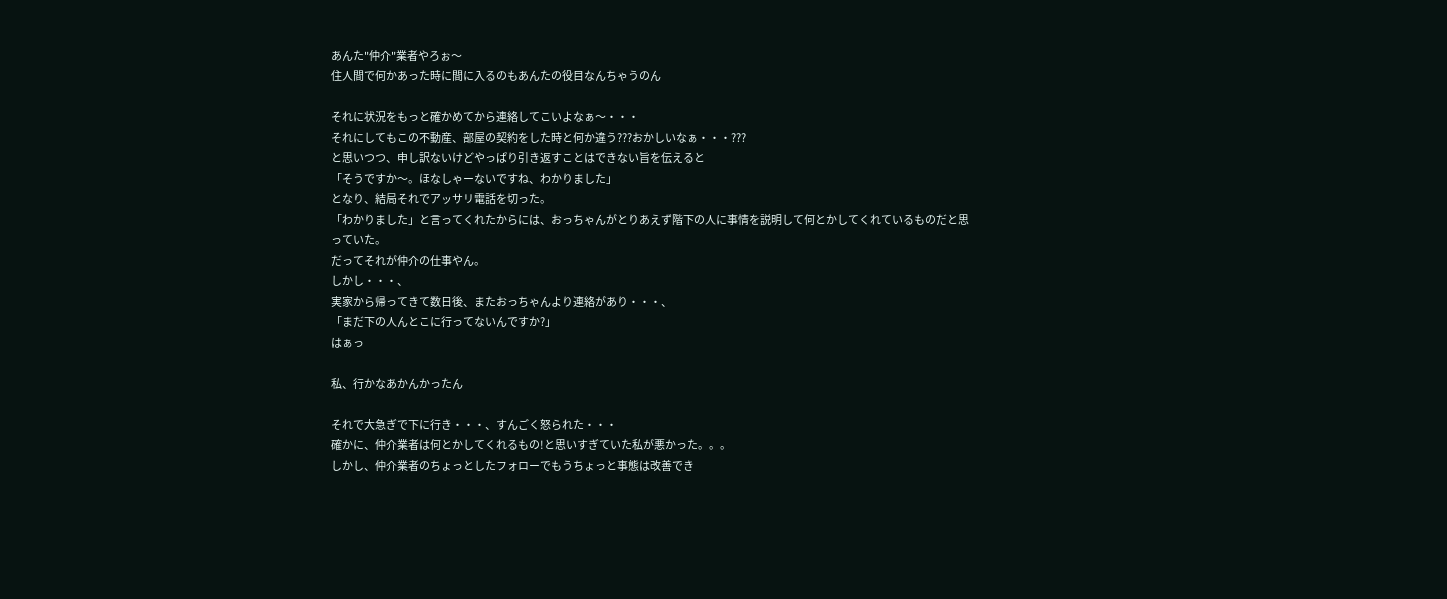あんた"仲介"業者やろぉ〜
住人間で何かあった時に間に入るのもあんたの役目なんちゃうのん

それに状況をもっと確かめてから連絡してこいよなぁ〜・・・
それにしてもこの不動産、部屋の契約をした時と何か違う???おかしいなぁ・・・???
と思いつつ、申し訳ないけどやっぱり引き返すことはできない旨を伝えると
「そうですか〜。ほなしゃーないですね、わかりました」
となり、結局それでアッサリ電話を切った。
「わかりました」と言ってくれたからには、おっちゃんがとりあえず階下の人に事情を説明して何とかしてくれているものだと思っていた。
だってそれが仲介の仕事やん。
しかし・・・、
実家から帰ってきて数日後、またおっちゃんより連絡があり・・・、
「まだ下の人んとこに行ってないんですか?」
はぁっ

私、行かなあかんかったん

それで大急ぎで下に行き・・・、すんごく怒られた・・・
確かに、仲介業者は何とかしてくれるもの!と思いすぎていた私が悪かった。。。
しかし、仲介業者のちょっとしたフォローでもうちょっと事態は改善でき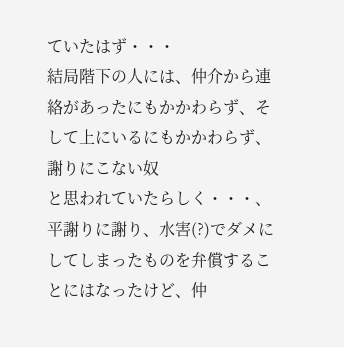ていたはず・・・
結局階下の人には、仲介から連絡があったにもかかわらず、そして上にいるにもかかわらず、謝りにこない奴
と思われていたらしく・・・、
平謝りに謝り、水害(?)でダメにしてしまったものを弁償することにはなったけど、仲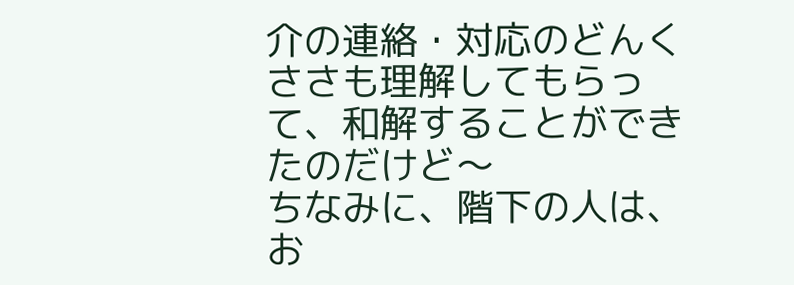介の連絡・対応のどんくささも理解してもらって、和解することができたのだけど〜
ちなみに、階下の人は、お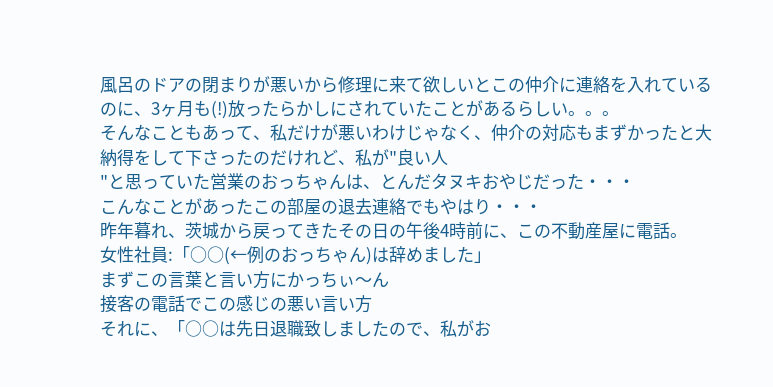風呂のドアの閉まりが悪いから修理に来て欲しいとこの仲介に連絡を入れているのに、3ヶ月も(!)放ったらかしにされていたことがあるらしい。。。
そんなこともあって、私だけが悪いわけじゃなく、仲介の対応もまずかったと大納得をして下さったのだけれど、私が"良い人
"と思っていた営業のおっちゃんは、とんだタヌキおやじだった・・・
こんなことがあったこの部屋の退去連絡でもやはり・・・
昨年暮れ、茨城から戻ってきたその日の午後4時前に、この不動産屋に電話。
女性社員:「○○(←例のおっちゃん)は辞めました」
まずこの言葉と言い方にかっちぃ〜ん
接客の電話でこの感じの悪い言い方
それに、「○○は先日退職致しましたので、私がお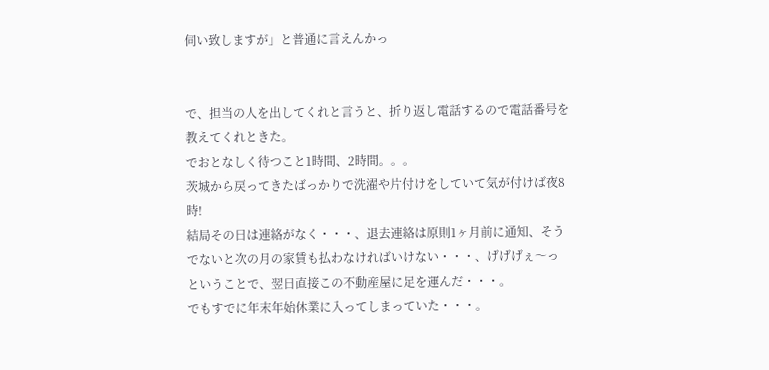伺い致しますが」と普通に言えんかっ


で、担当の人を出してくれと言うと、折り返し電話するので電話番号を教えてくれときた。
でおとなしく待つこと1時間、2時間。。。
茨城から戻ってきたばっかりで洗濯や片付けをしていて気が付けば夜8時!
結局その日は連絡がなく・・・、退去連絡は原則1ヶ月前に通知、そうでないと次の月の家賃も払わなければいけない・・・、げげげぇ〜っ
ということで、翌日直接この不動産屋に足を運んだ・・・。
でもすでに年末年始休業に入ってしまっていた・・・。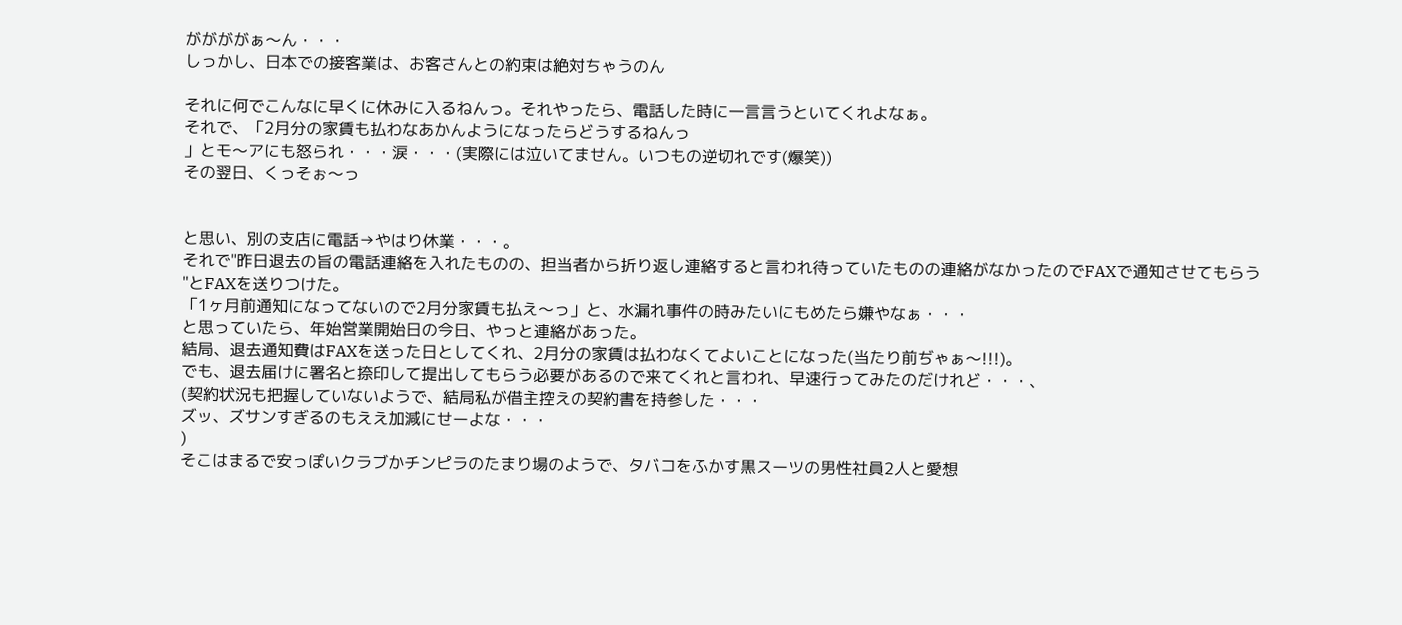ががががぁ〜ん・・・
しっかし、日本での接客業は、お客さんとの約束は絶対ちゃうのん

それに何でこんなに早くに休みに入るねんっ。それやったら、電話した時に一言言うといてくれよなぁ。
それで、「2月分の家賃も払わなあかんようになったらどうするねんっ
」とモ〜アにも怒られ・・・涙・・・(実際には泣いてません。いつもの逆切れです(爆笑))
その翌日、くっそぉ〜っ


と思い、別の支店に電話→やはり休業・・・。
それで"昨日退去の旨の電話連絡を入れたものの、担当者から折り返し連絡すると言われ待っていたものの連絡がなかったのでFAXで通知させてもらう
"とFAXを送りつけた。
「1ヶ月前通知になってないので2月分家賃も払え〜っ」と、水漏れ事件の時みたいにもめたら嫌やなぁ・・・
と思っていたら、年始営業開始日の今日、やっと連絡があった。
結局、退去通知費はFAXを送った日としてくれ、2月分の家賃は払わなくてよいことになった(当たり前ぢゃぁ〜!!!)。
でも、退去届けに署名と捺印して提出してもらう必要があるので来てくれと言われ、早速行ってみたのだけれど・・・、
(契約状況も把握していないようで、結局私が借主控えの契約書を持参した・・・
ズッ、ズサンすぎるのもええ加減にせーよな・・・
)
そこはまるで安っぽいクラブかチンピラのたまり場のようで、タバコをふかす黒スーツの男性社員2人と愛想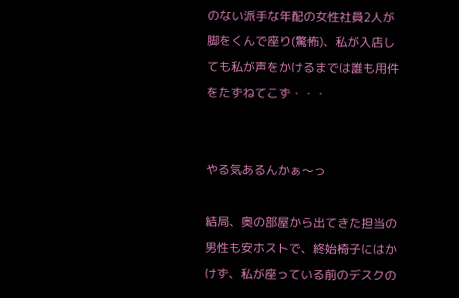のない派手な年配の女性社員2人が脚をくんで座り(驚怖)、私が入店しても私が声をかけるまでは誰も用件をたずねてこず・・・


やる気あるんかぁ〜っ

結局、奥の部屋から出てきた担当の男性も安ホストで、終始椅子にはかけず、私が座っている前のデスクの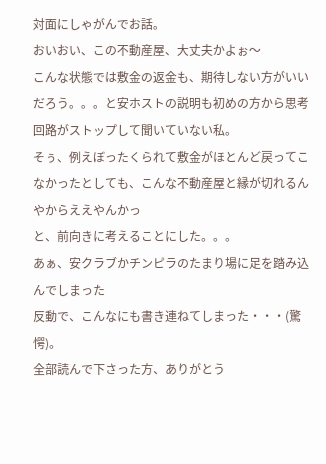対面にしゃがんでお話。
おいおい、この不動産屋、大丈夫かよぉ〜
こんな状態では敷金の返金も、期待しない方がいいだろう。。。と安ホストの説明も初めの方から思考回路がストップして聞いていない私。
そぅ、例えぼったくられて敷金がほとんど戻ってこなかったとしても、こんな不動産屋と縁が切れるんやからええやんかっ
と、前向きに考えることにした。。。
あぁ、安クラブかチンピラのたまり場に足を踏み込んでしまった
反動で、こんなにも書き連ねてしまった・・・(驚愕)。
全部読んで下さった方、ありがとう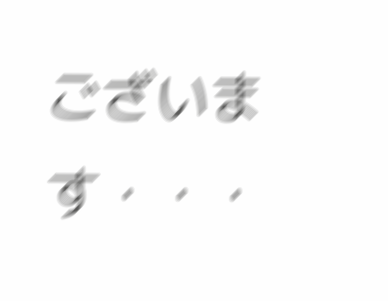ございます・・・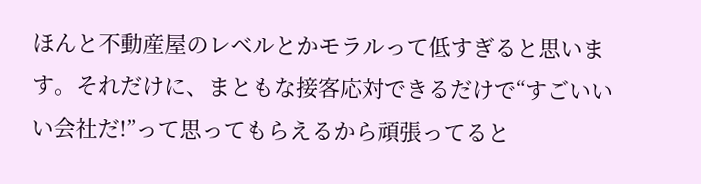ほんと不動産屋のレベルとかモラルって低すぎると思います。それだけに、まともな接客応対できるだけで“すごいいい会社だ!”って思ってもらえるから頑張ってると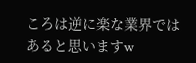ころは逆に楽な業界ではあると思いますw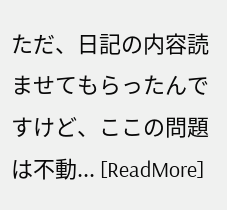ただ、日記の内容読ませてもらったんですけど、ここの問題は不動... [ReadMore]